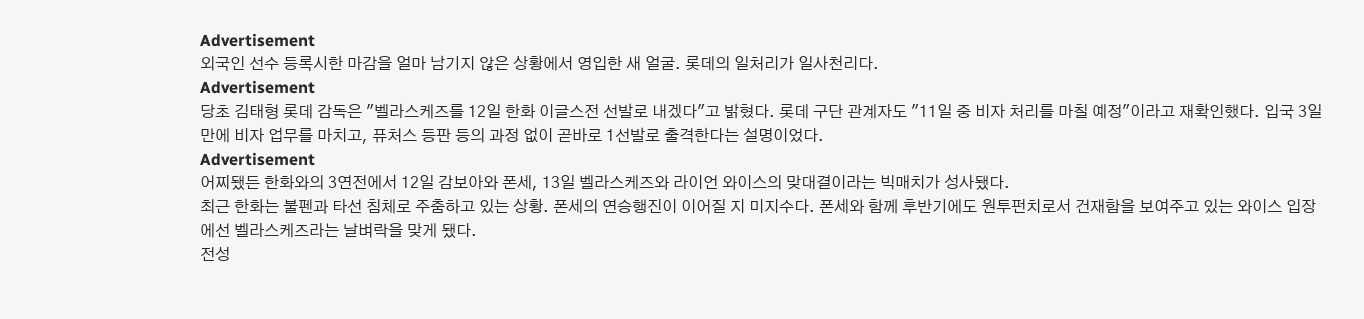Advertisement
외국인 선수 등록시한 마감을 얼마 남기지 않은 상황에서 영입한 새 얼굴. 롯데의 일처리가 일사천리다.
Advertisement
당초 김태형 롯데 감독은 "벨라스케즈를 12일 한화 이글스전 선발로 내겠다"고 밝혔다. 롯데 구단 관계자도 "11일 중 비자 처리를 마칠 예정"이라고 재확인했다. 입국 3일만에 비자 업무를 마치고, 퓨처스 등판 등의 과정 없이 곧바로 1선발로 출격한다는 설명이었다.
Advertisement
어찌됐든 한화와의 3연전에서 12일 감보아와 폰세, 13일 벨라스케즈와 라이언 와이스의 맞대결이라는 빅매치가 성사됐다.
최근 한화는 불펜과 타선 침체로 주춤하고 있는 상황. 폰세의 연승행진이 이어질 지 미지수다. 폰세와 함께 후반기에도 원투펀치로서 건재함을 보여주고 있는 와이스 입장에선 벨라스케즈라는 날벼락을 맞게 됐다.
전성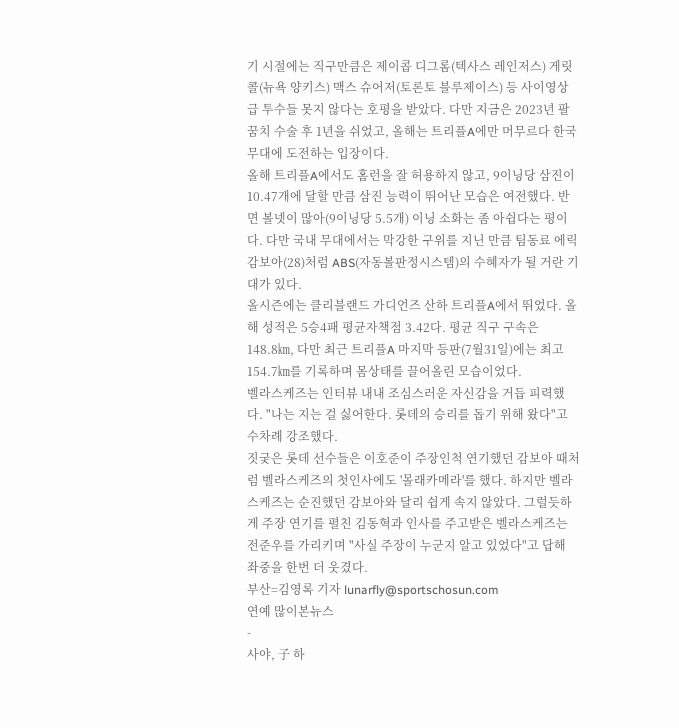기 시절에는 직구만큼은 제이콥 디그롬(텍사스 레인저스) 게릿 콜(뉴욕 양키스) 맥스 슈어저(토론토 블루제이스) 등 사이영상급 투수들 못지 않다는 호평을 받았다. 다만 지금은 2023년 팔꿈치 수술 후 1년을 쉬었고, 올해는 트리플A에만 머무르다 한국 무대에 도전하는 입장이다.
올해 트리플A에서도 홈런을 잘 허용하지 않고, 9이닝당 삼진이 10.47개에 달할 만큼 삼진 능력이 뛰어난 모습은 여전했다. 반면 볼넷이 많아(9이닝당 5.5개) 이닝 소화는 좀 아쉽다는 평이다. 다만 국내 무대에서는 막강한 구위를 지닌 만큼 팀동료 에릭 감보아(28)처럼 ABS(자동볼판정시스템)의 수혜자가 될 거란 기대가 있다.
올시즌에는 클리블랜드 가디언즈 산하 트리플A에서 뛰었다. 올해 성적은 5승4패 평균자책점 3.42다. 평균 직구 구속은 148.8㎞, 다만 최근 트리플A 마지막 등판(7월31일)에는 최고 154.7㎞를 기록하며 몸상태를 끌어올린 모습이었다.
벨라스케즈는 인터뷰 내내 조심스러운 자신감을 거듭 피력했다. "나는 지는 걸 싫어한다. 롯데의 승리를 돕기 위해 왔다"고 수차례 강조했다.
짓궂은 롯데 선수들은 이호준이 주장인척 연기했던 감보아 때처럼 벨라스케즈의 첫인사에도 '몰래카메라'를 했다. 하지만 벨라스케즈는 순진했던 감보아와 달리 쉽게 속지 않았다. 그럴듯하게 주장 연기를 펼친 김동혁과 인사를 주고받은 벨라스케즈는 전준우를 가리키며 "사실 주장이 누군지 알고 있었다"고 답해 좌중을 한번 더 웃겼다.
부산=김영록 기자 lunarfly@sportschosun.com
연예 많이본뉴스
-
사야, 子 하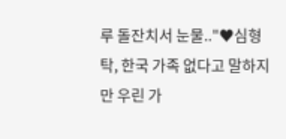루 돌잔치서 눈물.."♥심형탁, 한국 가족 없다고 말하지만 우린 가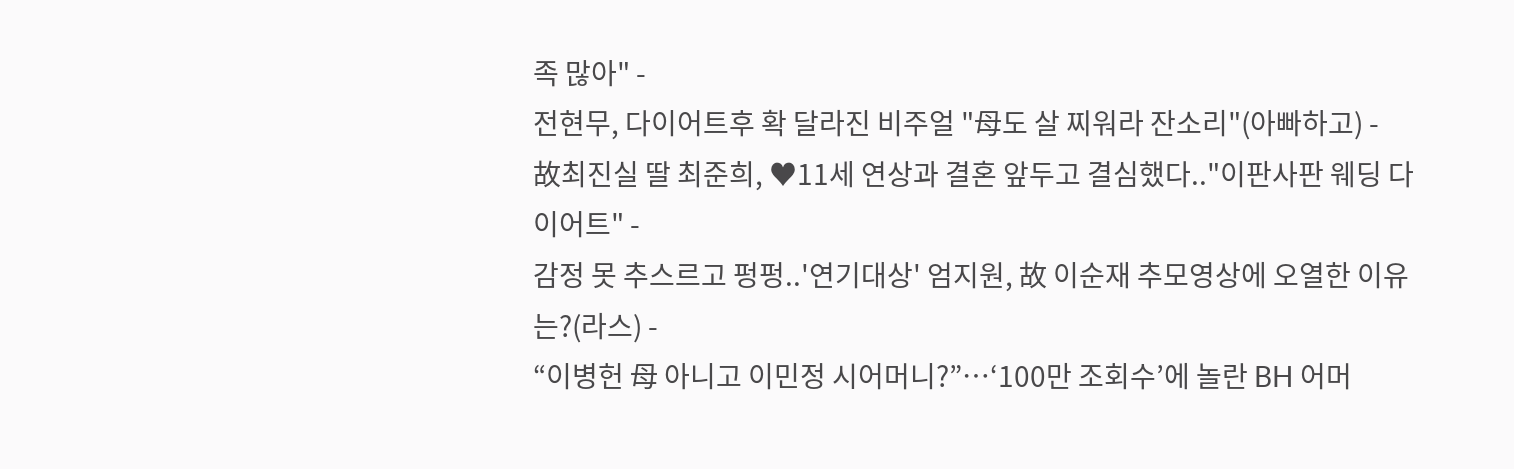족 많아" -
전현무, 다이어트후 확 달라진 비주얼 "母도 살 찌워라 잔소리"(아빠하고) -
故최진실 딸 최준희, ♥11세 연상과 결혼 앞두고 결심했다.."이판사판 웨딩 다이어트" -
감정 못 추스르고 펑펑..'연기대상' 엄지원, 故 이순재 추모영상에 오열한 이유는?(라스) -
“이병헌 母 아니고 이민정 시어머니?”…‘100만 조회수’에 놀란 BH 어머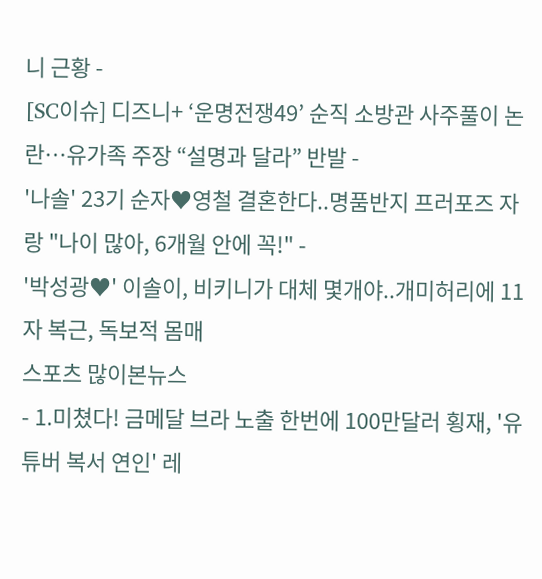니 근황 -
[SC이슈] 디즈니+ ‘운명전쟁49’ 순직 소방관 사주풀이 논란…유가족 주장 “설명과 달라” 반발 -
'나솔' 23기 순자♥영철 결혼한다..명품반지 프러포즈 자랑 "나이 많아, 6개월 안에 꼭!" -
'박성광♥' 이솔이, 비키니가 대체 몇개야..개미허리에 11자 복근, 독보적 몸매
스포츠 많이본뉴스
- 1.미쳤다! 금메달 브라 노출 한번에 100만달러 횡재, '유튜버 복서 연인' 레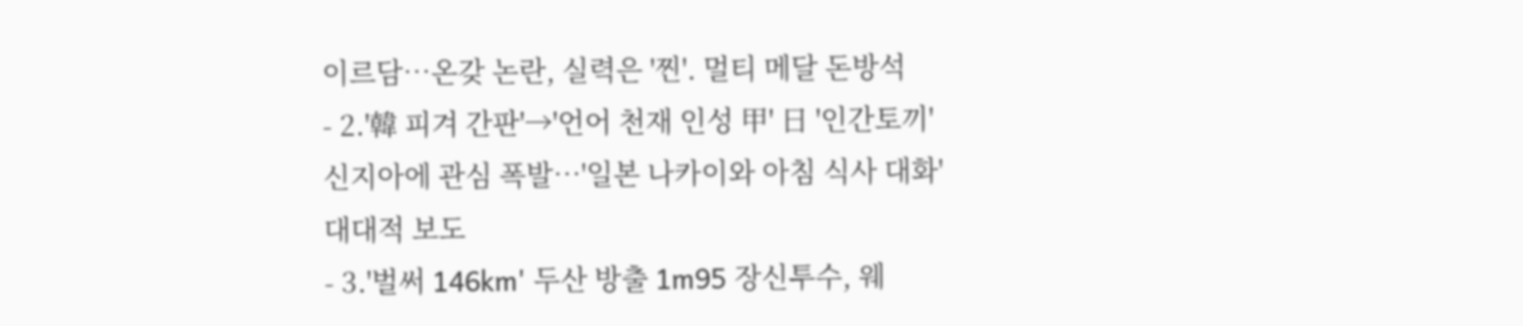이르담…온갖 논란, 실력은 '찐'. 멀티 메달 돈방석
- 2.'韓 피겨 간판'→'언어 천재 인성 甲' 日 '인간토끼' 신지아에 관심 폭발…'일본 나카이와 아침 식사 대화' 대대적 보도
- 3.'벌써 146km' 두산 방출 1m95 장신투수, 웨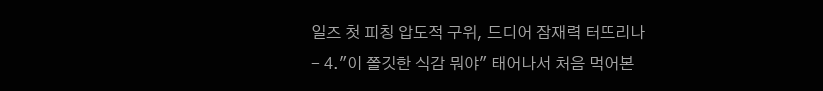일즈 첫 피칭 압도적 구위, 드디어 잠재력 터뜨리나
- 4."이 쫄깃한 식감 뭐야" 태어나서 처음 먹어본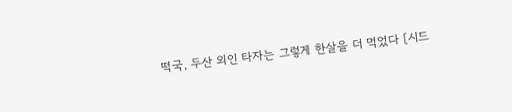떡국, 두산 외인 타자는 그렇게 한살을 더 먹었다 [시드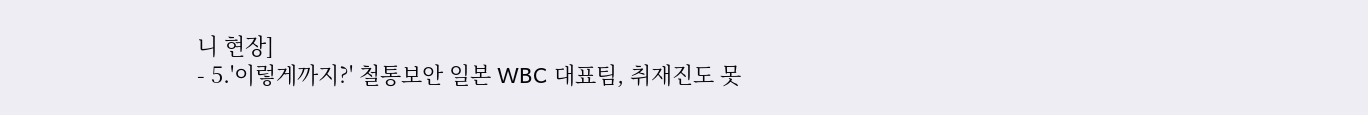니 현장]
- 5.'이렇게까지?' 철통보안 일본 WBC 대표팀, 취재진도 못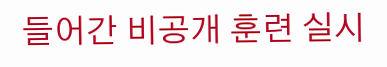들어간 비공개 훈련 실시